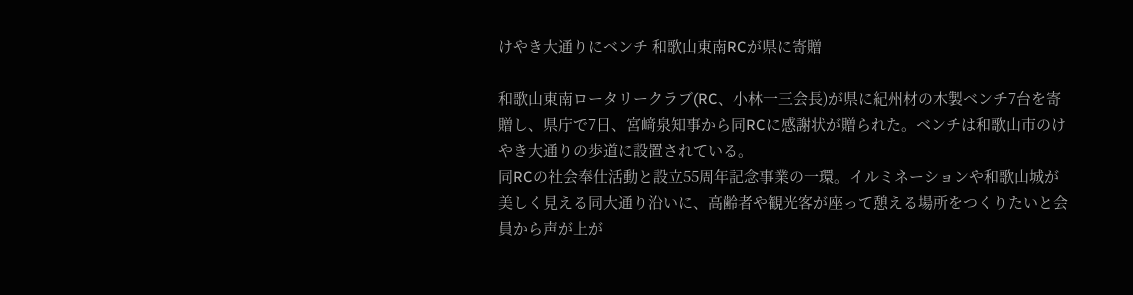けやき大通りにベンチ 和歌山東南RCが県に寄贈

和歌山東南ロータリークラブ(RC、小林一三会長)が県に紀州材の木製ベンチ7台を寄贈し、県庁で7日、宮﨑泉知事から同RCに感謝状が贈られた。ベンチは和歌山市のけやき大通りの歩道に設置されている。
同RCの社会奉仕活動と設立55周年記念事業の一環。イルミネーションや和歌山城が美しく見える同大通り沿いに、高齢者や観光客が座って憩える場所をつくりたいと会員から声が上が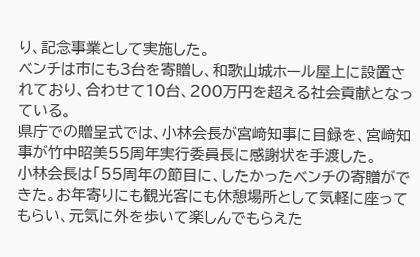り、記念事業として実施した。
ベンチは市にも3台を寄贈し、和歌山城ホール屋上に設置されており、合わせて10台、200万円を超える社会貢献となっている。
県庁での贈呈式では、小林会長が宮﨑知事に目録を、宮﨑知事が竹中昭美55周年実行委員長に感謝状を手渡した。
小林会長は「55周年の節目に、したかったベンチの寄贈ができた。お年寄りにも観光客にも休憩場所として気軽に座ってもらい、元気に外を歩いて楽しんでもらえた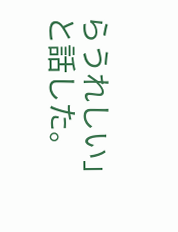らうれしい」と話した。